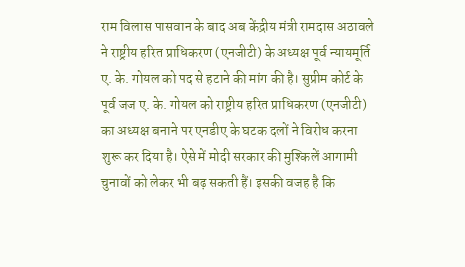राम विलास पासवान के बाद अब केंद्रीय मंत्री रामदास अठावले ने राष्ट्रीय हरित प्राधिकरण (एनजीटी) के अध्यक्ष पूर्व न्यायमूर्ति ए. के. गोयल को पद से हटाने की मांग की है। सुप्रीम कोर्ट के पूर्व जज ए. के. गोयल को राष्ट्रीय हरित प्राधिकरण (एनजीटी) का अध्यक्ष बनाने पर एनडीए के घटक दलों ने विरोध करना शुरू कर दिया है। ऐसे में मोदी सरकार की मुश्किलें आगामी चुनावों को लेकर भी बढ़ सकती हैं। इसकी वजह है कि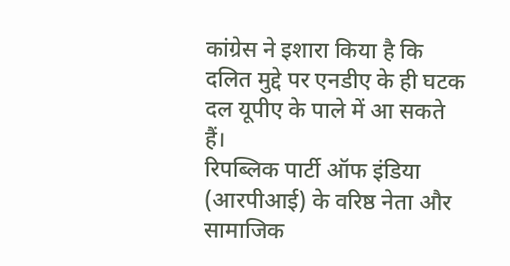कांग्रेस ने इशारा किया है कि दलित मुद्दे पर एनडीए के ही घटक दल यूपीए के पाले में आ सकते हैं।
रिपब्लिक पार्टी ऑफ इंडिया (आरपीआई) के वरिष्ठ नेता और सामाजिक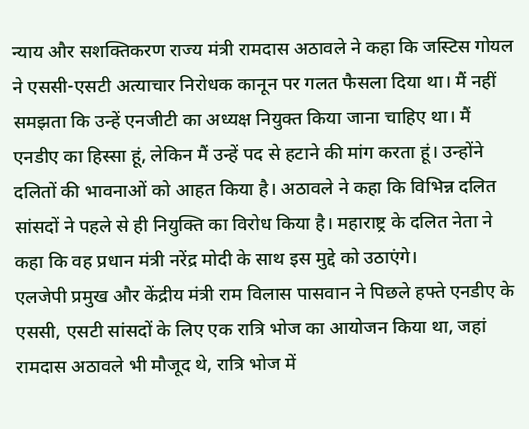न्याय और सशक्तिकरण राज्य मंत्री रामदास अठावले ने कहा कि जस्टिस गोयल ने एससी-एसटी अत्याचार निरोधक कानून पर गलत फैसला दिया था। मैं नहीं समझता कि उन्हें एनजीटी का अध्यक्ष नियुक्त किया जाना चाहिए था। मैं एनडीए का हिस्सा हूं, लेकिन मैं उन्हें पद से हटाने की मांग करता हूं। उन्होंने दलितों की भावनाओं को आहत किया है। अठावले ने कहा कि विभिन्न दलित सांसदों ने पहले से ही नियुक्ति का विरोध किया है। महाराष्ट्र के दलित नेता ने कहा कि वह प्रधान मंत्री नरेंद्र मोदी के साथ इस मुद्दे को उठाएंगे।
एलजेपी प्रमुख और केंद्रीय मंत्री राम विलास पासवान ने पिछले हफ्ते एनडीए के एससी, एसटी सांसदों के लिए एक रात्रि भोज का आयोजन किया था, जहां रामदास अठावले भी मौजूद थे, रात्रि भोज में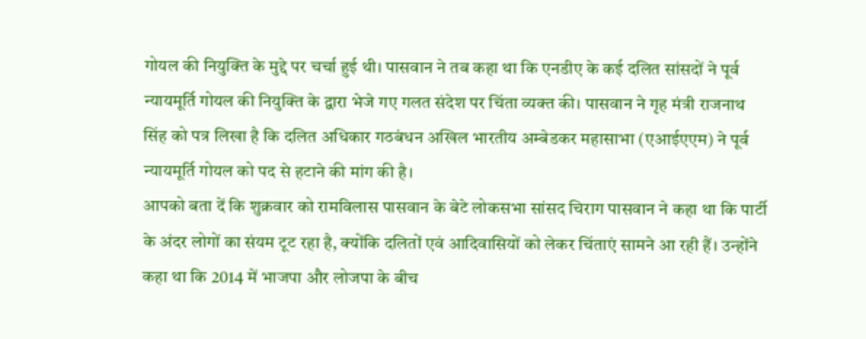गोयल की नियुक्ति के मुद्दे पर चर्चा हुई थी। पासवान ने तब कहा था कि एनडीए के कई दलित सांसदों ने पूर्व न्यायमूर्ति गोयल की नियुक्ति के द्वारा भेजे गए गलत संदेश पर चिंता व्यक्त की। पासवान ने गृह मंत्री राजनाथ सिंह को पत्र लिखा है कि दलित अधिकार गठबंधन अखिल भारतीय अम्बेडकर महासाभा (एआईएएम) ने पूर्व न्यायमूर्ति गोयल को पद से हटाने की मांग की है।
आपको बता दें कि शुक्रवार को रामविलास पासवान के बेटे लोकसभा सांसद चिराग पासवान ने कहा था कि पार्टी के अंदर लोगों का संयम टूट रहा है, क्योंकि दलितों एवं आदिवासियों को लेकर चिंताएं सामने आ रही हैं। उन्होंने कहा था कि 2014 में भाजपा और लोजपा के बीच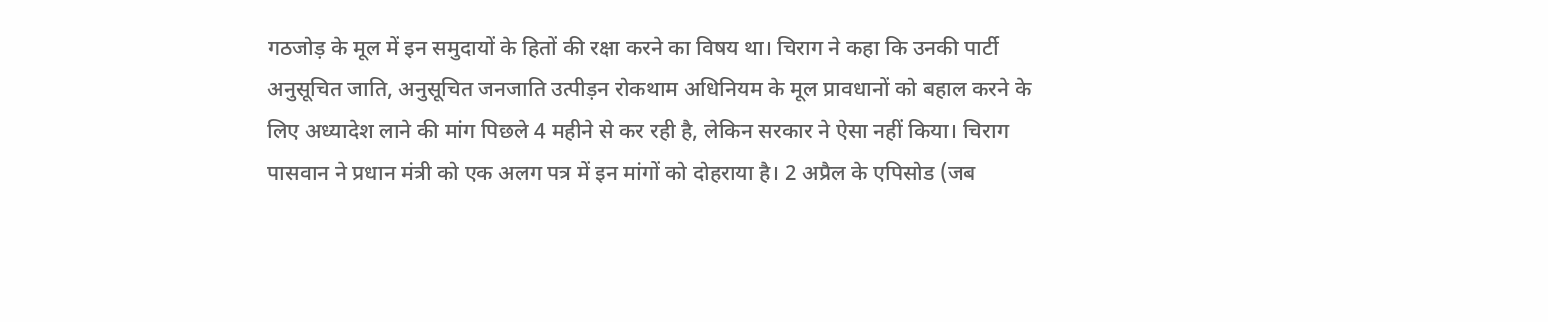गठजोड़ के मूल में इन समुदायों के हितों की रक्षा करने का विषय था। चिराग ने कहा कि उनकी पार्टी अनुसूचित जाति, अनुसूचित जनजाति उत्पीड़न रोकथाम अधिनियम के मूल प्रावधानों को बहाल करने के लिए अध्यादेश लाने की मांग पिछले 4 महीने से कर रही है, लेकिन सरकार ने ऐसा नहीं किया। चिराग पासवान ने प्रधान मंत्री को एक अलग पत्र में इन मांगों को दोहराया है। 2 अप्रैल के एपिसोड (जब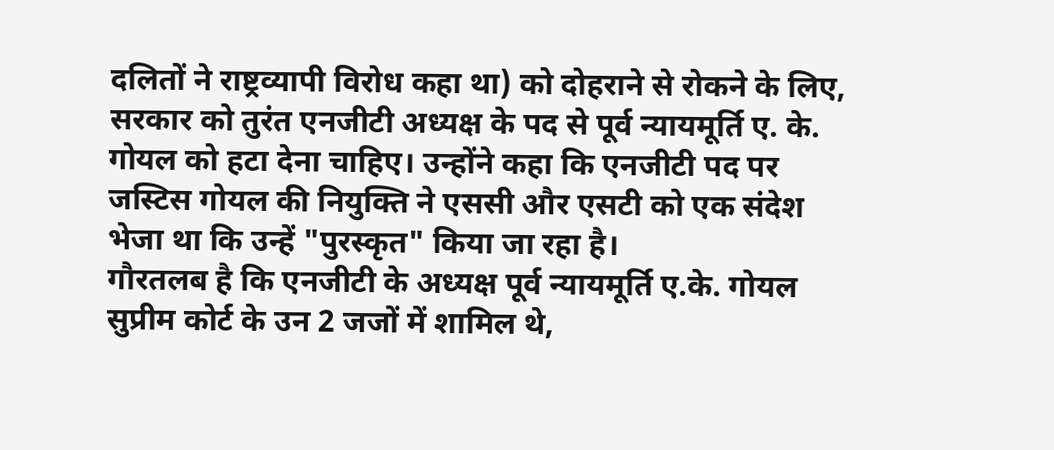दलितों ने राष्ट्रव्यापी विरोध कहा था) को दोहराने से रोकने के लिए, सरकार को तुरंत एनजीटी अध्यक्ष के पद से पूर्व न्यायमूर्ति ए. के. गोयल को हटा देना चाहिए। उन्होंने कहा कि एनजीटी पद पर जस्टिस गोयल की नियुक्ति ने एससी और एसटी को एक संदेश भेजा था कि उन्हें "पुरस्कृत" किया जा रहा है।
गौरतलब है कि एनजीटी के अध्यक्ष पूर्व न्यायमूर्ति ए.के. गोयल सुप्रीम कोर्ट के उन 2 जजों में शामिल थे,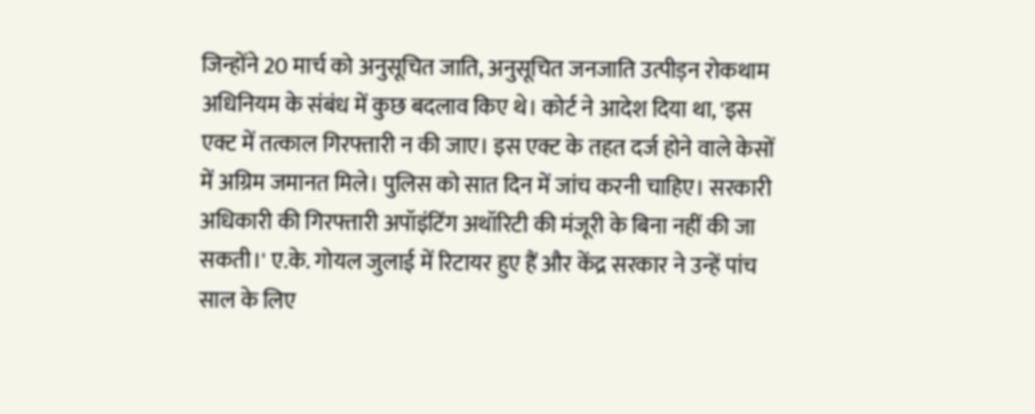जिन्होंने 20 मार्च को अनुसूचित जाति, अनुसूचित जनजाति उत्पीड़न रोकथाम अधिनियम के संबंध में कुछ बदलाव किए थे। कोर्ट ने आदेश दिया था, 'इस एक्ट में तत्काल गिरफ्तारी न की जाए। इस एक्ट के तहत दर्ज होने वाले केसों में अग्रिम जमानत मिले। पुलिस को सात दिन में जांच करनी चाहिए। सरकारी अधिकारी की गिरफ्तारी अपॉइंटिंग अथॉरिटी की मंजूरी के बिना नहीं की जा सकती।' ए.के. गोयल जुलाई में रिटायर हुए हैं और केंद्र सरकार ने उन्हें पांच साल के लिए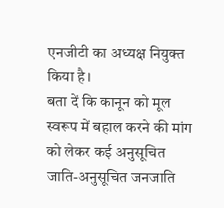एनजीटी का अध्यक्ष नियुक्त किया है।
बता दें कि कानून को मूल स्वरूप में बहाल करने की मांग को लेकर कई अनुसूचित जाति-अनुसूचित जनजाति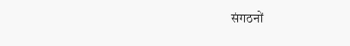संगठनों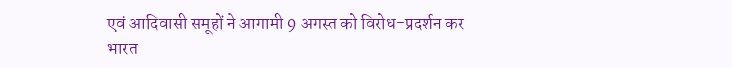एवं आदिवासी समूहों ने आगामी 9 अगस्त को विरोध-प्रदर्शन कर भारत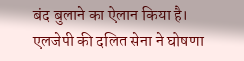बंद बुलाने का ऐलान किया है। एलजेपी की दलित सेना ने घोषणा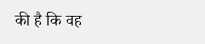की है कि वह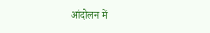आंदोलन में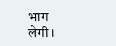भाग लेगी।